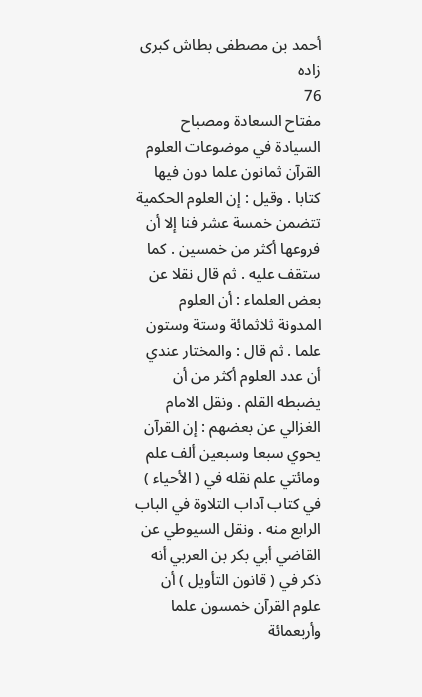أحمد بن مصطفى بطاش كبرى زاده
76
مفتاح السعادة ومصباح السيادة في موضوعات العلوم
القرآن ثمانون علما دون فيها كتابا . وقيل : إن العلوم الحكمية تتضمن خمسة عشر فنا إلا أن فروعها أكثر من خمسين . كما ستقف عليه . ثم قال نقلا عن بعض العلماء : أن العلوم المدونة ثلاثمائة وستة وستون علما . ثم قال : والمختار عندي أن عدد العلوم أكثر من أن يضبطه القلم . ونقل الامام الغزالي عن بعضهم : إن القرآن يحوي سبعا وسبعين ألف علم ومائتي علم نقله في ( الأحياء ) في كتاب آداب التلاوة في الباب الرابع منه . ونقل السيوطي عن القاضي أبي بكر بن العربي أنه ذكر في ( قانون التأويل ) أن علوم القرآن خمسون علما وأربعمائة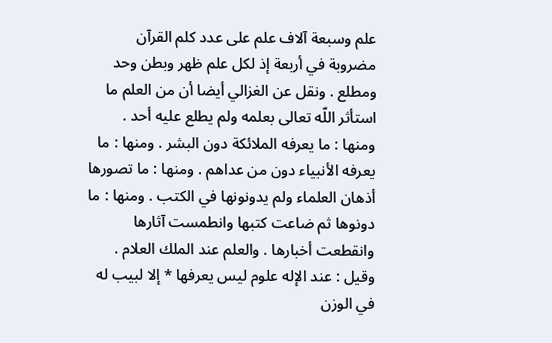علم وسبعة آلاف علم على عدد كلم القرآن مضروبة في أربعة إذ لكل علم ظهر وبطن وحد ومطلع . ونقل عن الغزالي أيضا أن من العلم ما استأثر اللّه تعالى بعلمه ولم يطلع عليه أحد . ومنها : ما يعرفه الملائكة دون البشر . ومنها : ما يعرفه الأنبياء دون من عداهم . ومنها : ما تصورها أذهان العلماء ولم يدونونها في الكتب . ومنها : ما دونوها ثم ضاعت كتبها وانطمست آثارها وانقطعت أخبارها . والعلم عند الملك العلام . وقيل : عند الإله علوم ليس يعرفها * إلا لبيب له في الوزن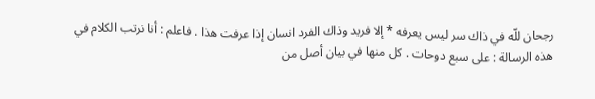رجحان للّه في ذاك سر ليس يعرفه * إلا فريد وذاك الفرد انسان إذا عرفت هذا . فاعلم : أنا نرتب الكلام في هذه الرسالة : على سبع دوحات . كل منها في بيان أصل من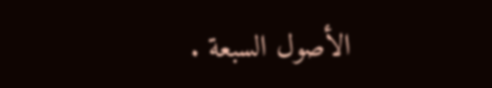الأصول السبعة .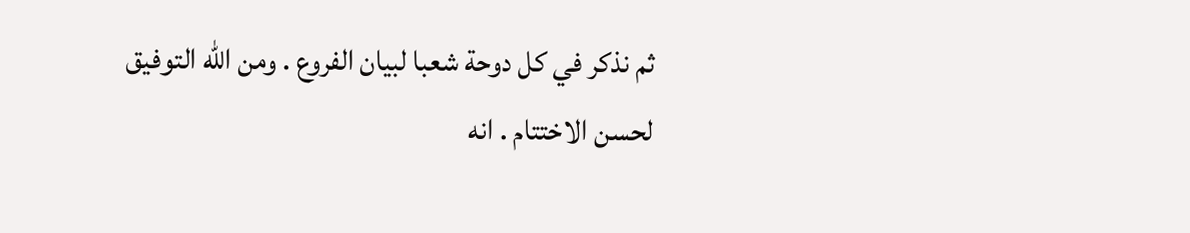ثم نذكر في كل دوحة شعبا لبيان الفروع . ومن اللّه التوفيق لحسن الاختتام . انه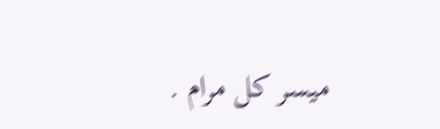ميسر كل مرام .